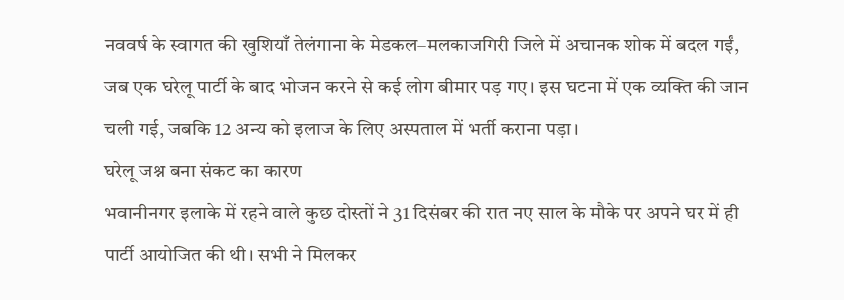नववर्ष के स्वागत की खुशियाँ तेलंगाना के मेडकल–मलकाजगिरी जिले में अचानक शोक में बदल गईं, जब एक घरेलू पार्टी के बाद भोजन करने से कई लोग बीमार पड़ गए। इस घटना में एक व्यक्ति की जान चली गई, जबकि 12 अन्य को इलाज के लिए अस्पताल में भर्ती कराना पड़ा।
घरेलू जश्न बना संकट का कारण
भवानीनगर इलाके में रहने वाले कुछ दोस्तों ने 31 दिसंबर की रात नए साल के मौके पर अपने घर में ही पार्टी आयोजित की थी। सभी ने मिलकर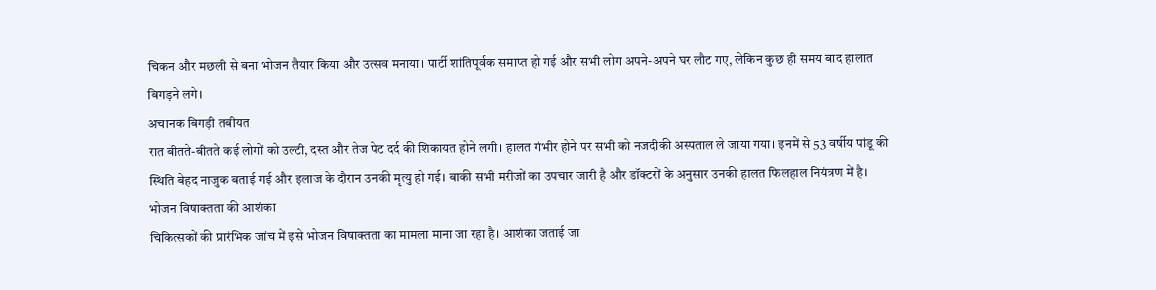चिकन और मछली से बना भोजन तैयार किया और उत्सव मनाया। पार्टी शांतिपूर्वक समाप्त हो गई और सभी लोग अपने-अपने घर लौट गए, लेकिन कुछ ही समय बाद हालात बिगड़ने लगे।
अचानक बिगड़ी तबीयत
रात बीतते-बीतते कई लोगों को उल्टी, दस्त और तेज पेट दर्द की शिकायत होने लगी। हालत गंभीर होने पर सभी को नजदीकी अस्पताल ले जाया गया। इनमें से 53 वर्षीय पांडू की स्थिति बेहद नाजुक बताई गई और इलाज के दौरान उनकी मृत्यु हो गई। बाकी सभी मरीजों का उपचार जारी है और डॉक्टरों के अनुसार उनकी हालत फिलहाल नियंत्रण में है।
भोजन विषाक्तता की आशंका
चिकित्सकों की प्रारंभिक जांच में इसे भोजन विषाक्तता का मामला माना जा रहा है। आशंका जताई जा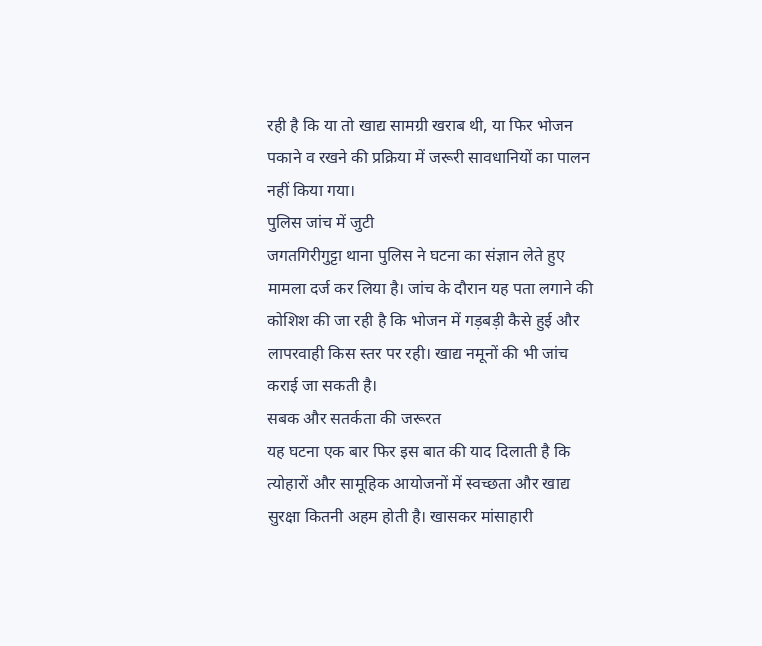रही है कि या तो खाद्य सामग्री खराब थी, या फिर भोजन पकाने व रखने की प्रक्रिया में जरूरी सावधानियों का पालन नहीं किया गया।
पुलिस जांच में जुटी
जगतगिरीगुट्टा थाना पुलिस ने घटना का संज्ञान लेते हुए मामला दर्ज कर लिया है। जांच के दौरान यह पता लगाने की कोशिश की जा रही है कि भोजन में गड़बड़ी कैसे हुई और लापरवाही किस स्तर पर रही। खाद्य नमूनों की भी जांच कराई जा सकती है।
सबक और सतर्कता की जरूरत
यह घटना एक बार फिर इस बात की याद दिलाती है कि त्योहारों और सामूहिक आयोजनों में स्वच्छता और खाद्य सुरक्षा कितनी अहम होती है। खासकर मांसाहारी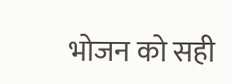भोजन को सही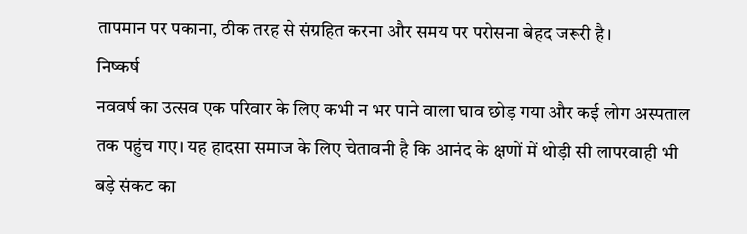तापमान पर पकाना, ठीक तरह से संग्रहित करना और समय पर परोसना बेहद जरूरी है।
निष्कर्ष
नववर्ष का उत्सव एक परिवार के लिए कभी न भर पाने वाला घाव छोड़ गया और कई लोग अस्पताल तक पहुंच गए। यह हादसा समाज के लिए चेतावनी है कि आनंद के क्षणों में थोड़ी सी लापरवाही भी बड़े संकट का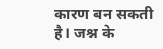कारण बन सकती है। जश्न के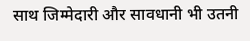साथ जिम्मेदारी और सावधानी भी उतनी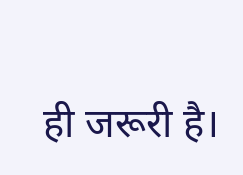ही जरूरी है।